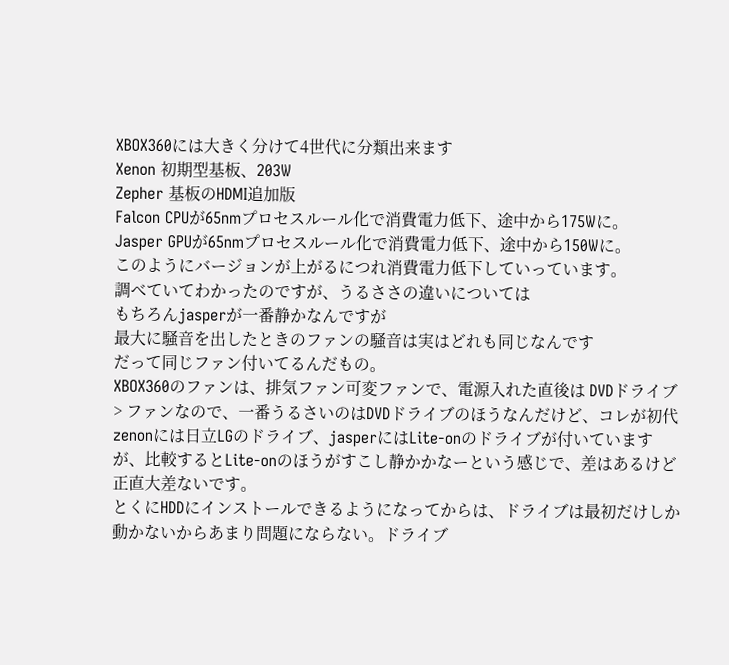XBOX360には大きく分けて4世代に分類出来ます
Xenon 初期型基板、203W
Zepher 基板のHDMI追加版
Falcon CPUが65nmプロセスルール化で消費電力低下、途中から175Wに。
Jasper GPUが65nmプロセスルール化で消費電力低下、途中から150Wに。
このようにバージョンが上がるにつれ消費電力低下していっています。
調べていてわかったのですが、うるささの違いについては
もちろんjasperが一番静かなんですが
最大に騒音を出したときのファンの騒音は実はどれも同じなんです
だって同じファン付いてるんだもの。
XBOX360のファンは、排気ファン可変ファンで、電源入れた直後は DVDドライブ > ファンなので、一番うるさいのはDVDドライブのほうなんだけど、コレが初代zenonには日立LGのドライブ、jasperにはLite-onのドライブが付いていますが、比較するとLite-onのほうがすこし静かかなーという感じで、差はあるけど正直大差ないです。
とくにHDDにインストールできるようになってからは、ドライブは最初だけしか動かないからあまり問題にならない。ドライブ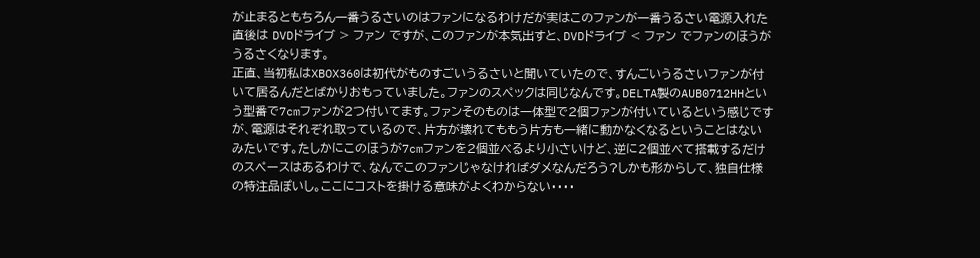が止まるともちろん一番うるさいのはファンになるわけだが実はこのファンが一番うるさい電源入れた直後は DVDドライブ > ファン ですが、このファンが本気出すと、DVDドライブ < ファン でファンのほうがうるさくなります。
正直、当初私はXBOX360は初代がものすごいうるさいと聞いていたので、すんごいうるさいファンが付いて居るんだとばかりおもっていました。ファンのスペックは同じなんです。DELTA製のAUB0712HHという型番で7cmファンが2つ付いてます。ファンそのものは一体型で2個ファンが付いているという感じですが、電源はそれぞれ取っているので、片方が壊れてももう片方も一緒に動かなくなるということはないみたいです。たしかにこのほうが7cmファンを2個並べるより小さいけど、逆に2個並べて搭載するだけのスペースはあるわけで、なんでこのファンじゃなければダメなんだろう?しかも形からして、独自仕様の特注品ぽいし。ここにコストを掛ける意味がよくわからない・・・・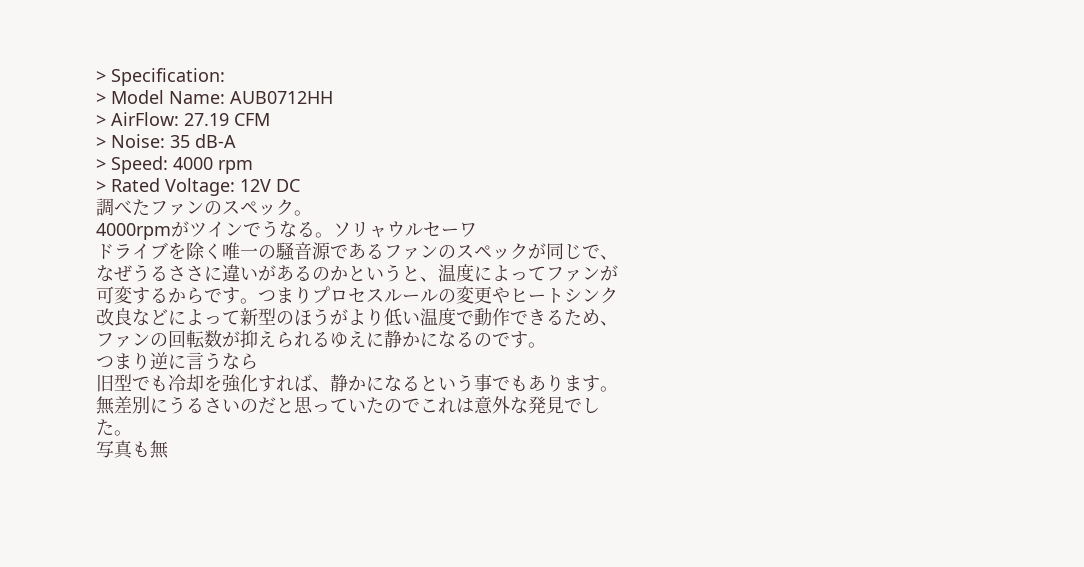> Specification:
> Model Name: AUB0712HH
> AirFlow: 27.19 CFM
> Noise: 35 dB-A
> Speed: 4000 rpm
> Rated Voltage: 12V DC
調べたファンのスペック。
4000rpmがツインでうなる。ソリャウルセーワ
ドライブを除く唯一の騒音源であるファンのスペックが同じで、なぜうるささに違いがあるのかというと、温度によってファンが可変するからです。つまりプロセスルールの変更やヒートシンク改良などによって新型のほうがより低い温度で動作できるため、ファンの回転数が抑えられるゆえに静かになるのです。
つまり逆に言うなら
旧型でも冷却を強化すれば、静かになるという事でもあります。
無差別にうるさいのだと思っていたのでこれは意外な発見でした。
写真も無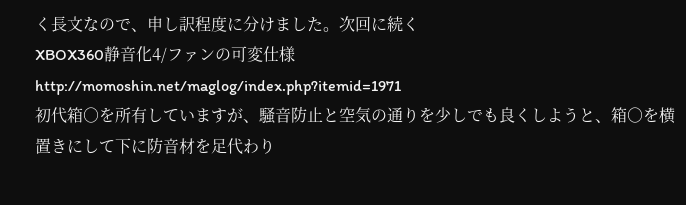く長文なので、申し訳程度に分けました。次回に続く
XBOX360静音化4/ファンの可変仕様
http://momoshin.net/maglog/index.php?itemid=1971
初代箱○を所有していますが、騒音防止と空気の通りを少しでも良くしようと、箱○を横置きにして下に防音材を足代わり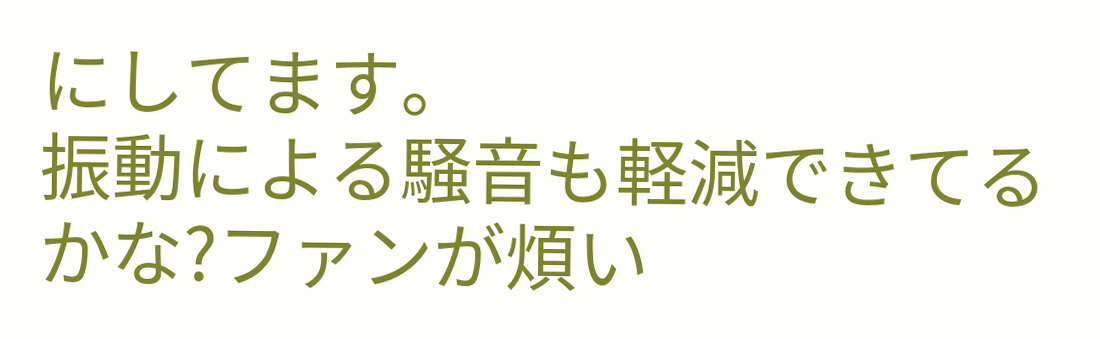にしてます。
振動による騒音も軽減できてるかな?ファンが煩い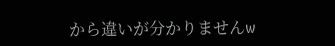から違いが分かりませんw